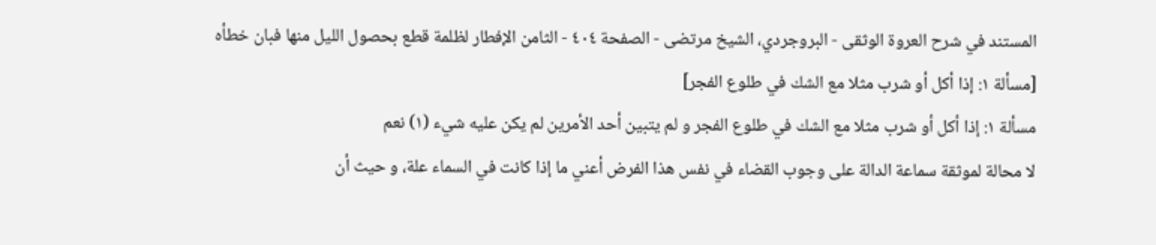المستند في شرح العروة الوثقى - البروجردي، الشيخ مرتضى - الصفحة ٤٠٤ - الثامن الإفطار لظلمة قطع بحصول الليل منها فبان خطأه
[مسألة ١: إذا أكل أو شرب مثلا مع الشك في طلوع الفجر]
مسألة ١: إذا أكل أو شرب مثلا مع الشك في طلوع الفجر و لم يتبين أحد الأمرين لم يكن عليه شيء (١) نعم
لا محالة لموثقة سماعة الدالة على وجوب القضاء في نفس هذا الفرض أعني ما إذا كانت في السماء علة، و حيث أن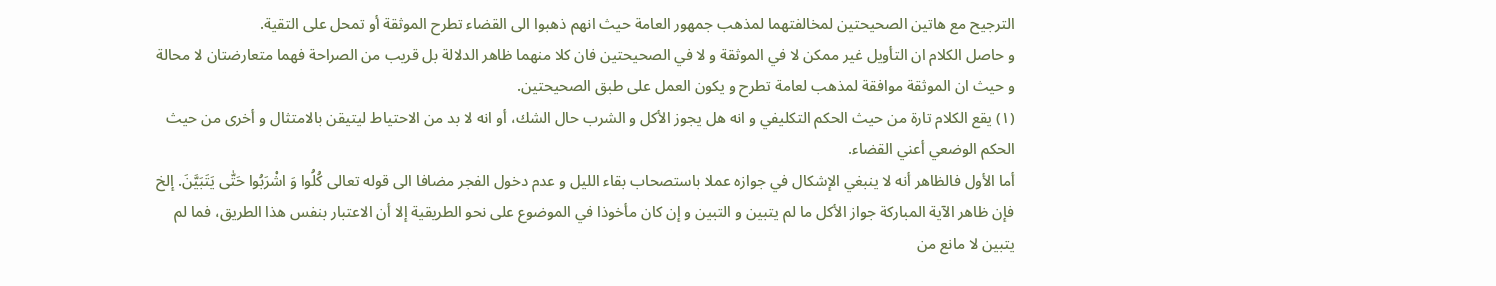الترجيح مع هاتين الصحيحتين لمخالفتهما لمذهب جمهور العامة حيث انهم ذهبوا الى القضاء تطرح الموثقة أو تمحل على التقية.
و حاصل الكلام ان التأويل غير ممكن لا في الموثقة و لا في الصحيحتين فان كلا منهما ظاهر الدلالة بل قريب من الصراحة فهما متعارضتان لا محالة و حيث ان الموثقة موافقة لمذهب لعامة تطرح و يكون العمل على طبق الصحيحتين.
(١) يقع الكلام تارة من حيث الحكم التكليفي و انه هل يجوز الأكل و الشرب حال الشك، أو انه لا بد من الاحتياط ليتيقن بالامتثال و أخرى من حيث الحكم الوضعي أعني القضاء.
أما الأول فالظاهر أنه لا ينبغي الإشكال في جوازه عملا باستصحاب بقاء الليل و عدم دخول الفجر مضافا الى قوله تعالى كُلُوا وَ اشْرَبُوا حَتّٰى يَتَبَيَّنَ. إلخ فإن ظاهر الآية المباركة جواز الأكل ما لم يتبين و التبين و إن كان مأخوذا في الموضوع على نحو الطريقية إلا أن الاعتبار بنفس هذا الطريق، فما لم يتبين لا مانع من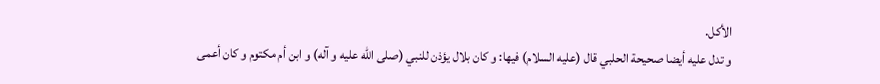الأكل.
و تدل عليه أيضا صحيحة الحلبي قال (عليه السلام) فيها: و كان بلال يؤذن للنبي (صلى اللّه عليه و آله) و ابن أم مكتوم و كان أعمى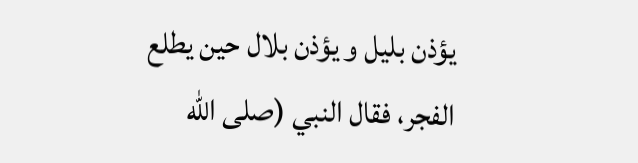يؤذن بليل و يؤذن بلال حين يطلع الفجر، فقال النبي (صلى اللّه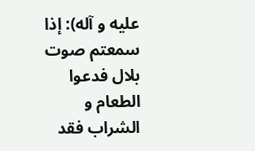عليه و آله): إذا سمعتم صوت بلال فدعوا الطعام و الشراب فقد